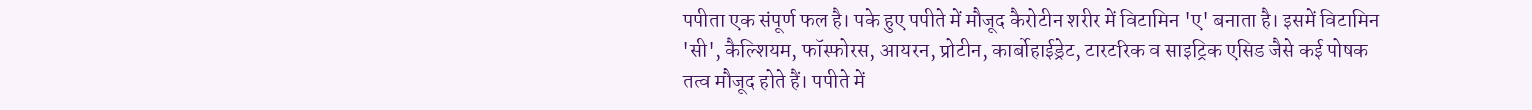पपीता एक संपूर्ण फल है। पके हुए पपीते में मौजूद कैरोटीन शरीर में विटामिन 'ए' बनाता है। इसमें विटामिन 'सी', कैल्शियम, फॉस्फोरस, आयरन, प्रोटीन, कार्बोहाईड्रेट, टारटरिक व साइट्रिक एसिड जैसे कई पोषक तत्व मौजूद होते हैं। पपीते में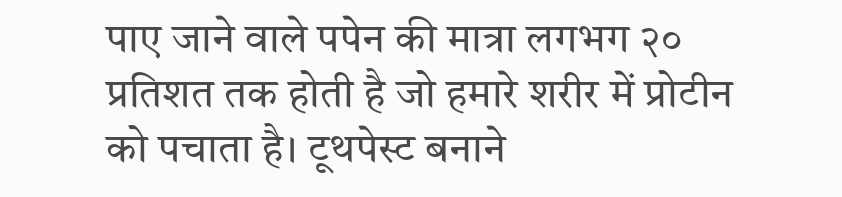पाए जाने वाले पपेन की मात्रा लगभग २० प्रतिशत तक होती है जो हमारे शरीर में प्रोटीन को पचाता है। टूथपेस्ट बनाने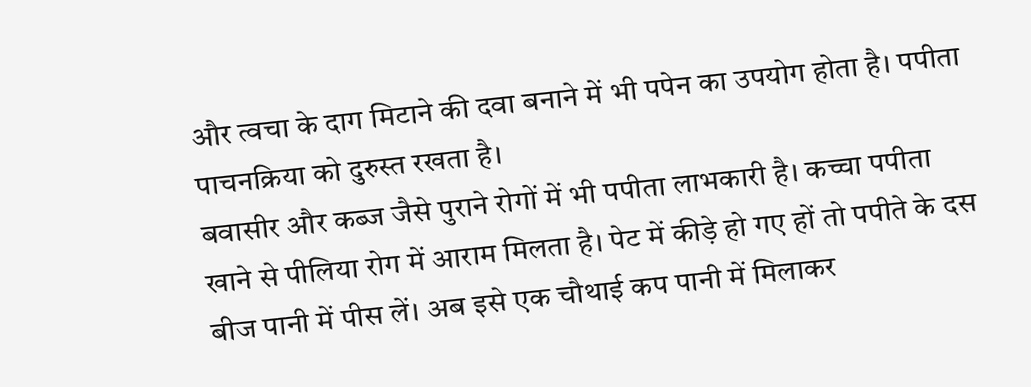और त्वचा के दाग मिटाने की दवा बनाने में भी पपेन का उपयोग होता है। पपीता पाचनक्रिया को दुरुस्त रखता है।
बवासीर और कब्ज जैसे पुराने रोगों में भी पपीता लाभकारी है। कच्चा पपीता खाने से पीलिया रोग में आराम मिलता है। पेट में कीड़े हो गए हों तो पपीते के दस बीज पानी में पीस लें। अब इसे एक चौथाई कप पानी में मिलाकर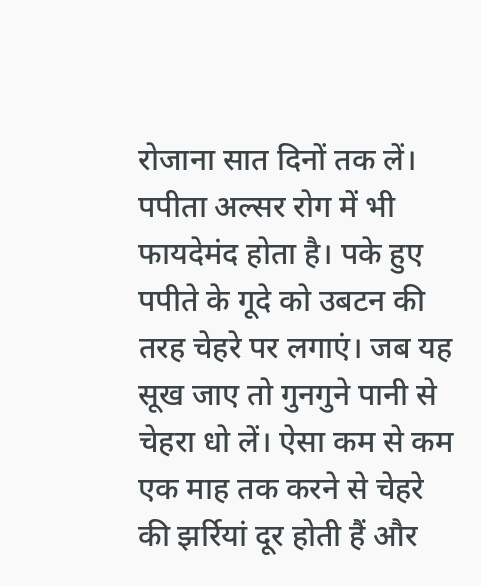रोजाना सात दिनों तक लें। पपीता अल्सर रोग में भी फायदेमंद होता है। पके हुए पपीते के गूदे को उबटन की तरह चेहरे पर लगाएं। जब यह सूख जाए तो गुनगुने पानी से चेहरा धो लें। ऐसा कम से कम एक माह तक करने से चेहरे की झर्रियां दूर होती हैं और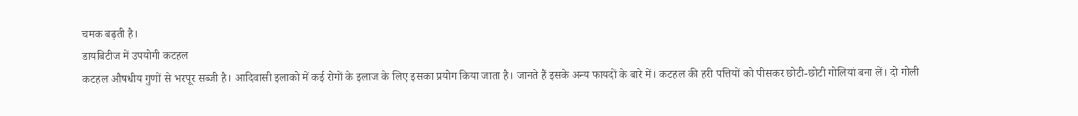चमक बढ़ती है।
डायबिटीज में उपयोगी कटहल
कटहल औषधीय गुणों से भरपूर सब्जी है। आदिवासी इलाको में कई रोगों के इलाज के लिए इसका प्रयोग किया जाता है। जानते हैं इसके अन्य फायदों के बारे में। कटहल की हरी पत्तियों को पीसकर छोटी-छोटी गोलियां बना लें। दो गोली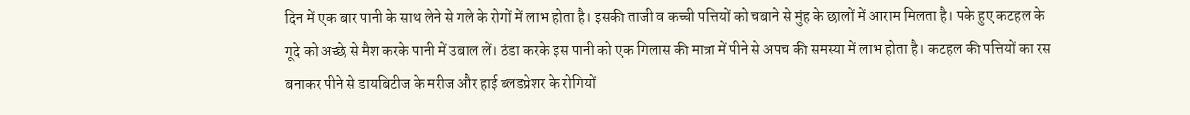दिन में एक बार पानी के साथ लेने से गले के रोगों में लाभ होता है। इसकी ताजी व कच्ची पत्तियों को चबाने से मुंह के छालों में आराम मिलता है। पके हुए कटहल के गूदे को अच्छे से मैश करके पानी में उबाल लें। ठंडा करके इस पानी को एक गिलास की मात्रा में पीने से अपच की समस्या में लाभ होता है। कटहल की पत्तियों का रस बनाकर पीने से डायबिटीज के मरीज और हाई ब्लडप्रेशर के रोगियों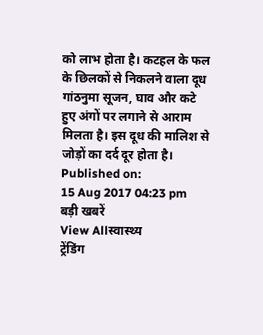को लाभ होता है। कटहल के फल के छिलकों से निकलने वाला दूध गांठनुमा सूजन, घाव और कटे हुए अंगों पर लगाने से आराम मिलता है। इस दूध की मालिश से जोड़ों का दर्द दूर होता है।
Published on:
15 Aug 2017 04:23 pm
बड़ी खबरें
View Allस्वास्थ्य
ट्रेंडिंग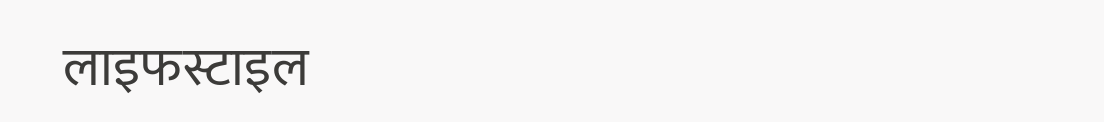लाइफस्टाइल